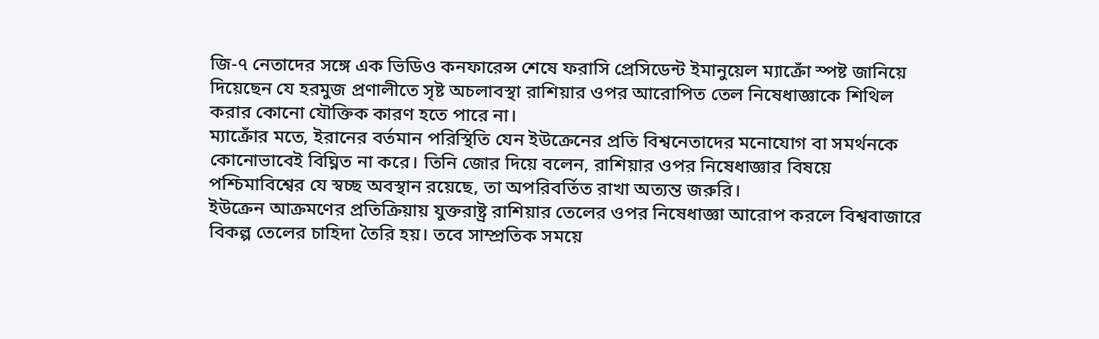জি-৭ নেতাদের সঙ্গে এক ভিডিও কনফারেন্স শেষে ফরাসি প্রেসিডেন্ট ইমানুয়েল ম্যাক্রোঁ স্পষ্ট জানিয়ে দিয়েছেন যে হরমুজ প্রণালীতে সৃষ্ট অচলাবস্থা রাশিয়ার ওপর আরোপিত তেল নিষেধাজ্ঞাকে শিথিল করার কোনো যৌক্তিক কারণ হতে পারে না।
ম্যাক্রোঁর মতে, ইরানের বর্তমান পরিস্থিতি যেন ইউক্রেনের প্রতি বিশ্বনেতাদের মনোযোগ বা সমর্থনকে কোনোভাবেই বিঘ্নিত না করে। তিনি জোর দিয়ে বলেন, রাশিয়ার ওপর নিষেধাজ্ঞার বিষয়ে পশ্চিমাবিশ্বের যে স্বচ্ছ অবস্থান রয়েছে, তা অপরিবর্তিত রাখা অত্যন্ত জরুরি।
ইউক্রেন আক্রমণের প্রতিক্রিয়ায় যুক্তরাষ্ট্র রাশিয়ার তেলের ওপর নিষেধাজ্ঞা আরোপ করলে বিশ্ববাজারে বিকল্প তেলের চাহিদা তৈরি হয়। তবে সাম্প্রতিক সময়ে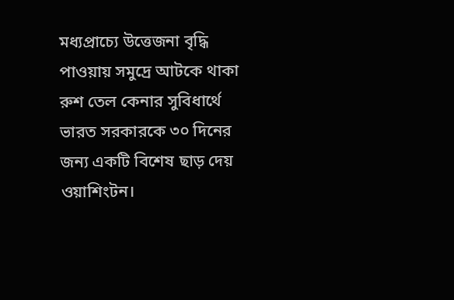মধ্যপ্রাচ্যে উত্তেজনা বৃদ্ধি পাওয়ায় সমুদ্রে আটকে থাকা রুশ তেল কেনার সুবিধার্থে ভারত সরকারকে ৩০ দিনের জন্য একটি বিশেষ ছাড় দেয় ওয়াশিংটন।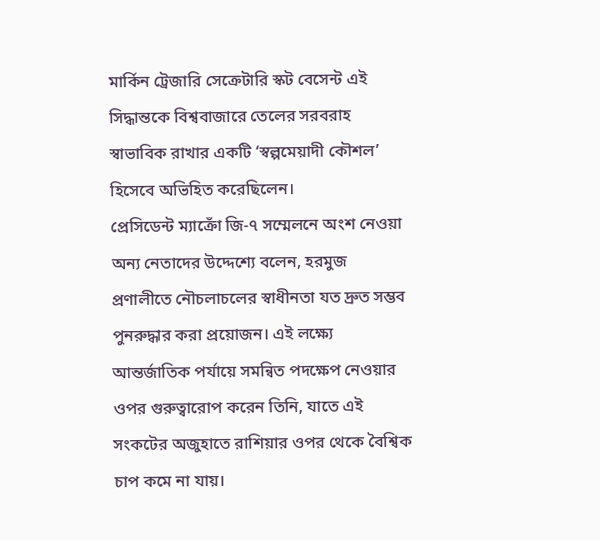মার্কিন ট্রেজারি সেক্রেটারি স্কট বেসেন্ট এই সিদ্ধান্তকে বিশ্ববাজারে তেলের সরবরাহ স্বাভাবিক রাখার একটি ‘স্বল্পমেয়াদী কৌশল’ হিসেবে অভিহিত করেছিলেন।
প্রেসিডেন্ট ম্যাক্রোঁ জি-৭ সম্মেলনে অংশ নেওয়া অন্য নেতাদের উদ্দেশ্যে বলেন, হরমুজ প্রণালীতে নৌচলাচলের স্বাধীনতা যত দ্রুত সম্ভব পুনরুদ্ধার করা প্রয়োজন। এই লক্ষ্যে আন্তর্জাতিক পর্যায়ে সমন্বিত পদক্ষেপ নেওয়ার ওপর গুরুত্বারোপ করেন তিনি, যাতে এই সংকটের অজুহাতে রাশিয়ার ওপর থেকে বৈশ্বিক চাপ কমে না যায়।